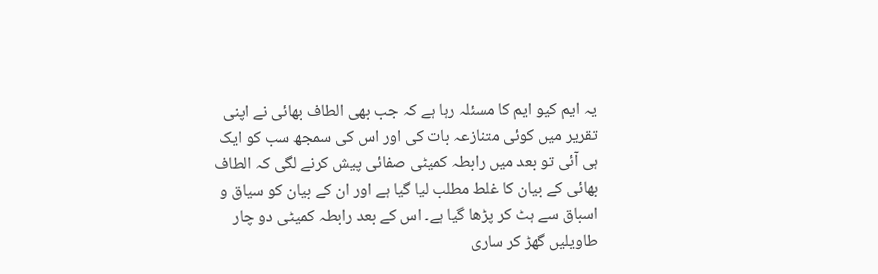یہ ایم کیو ایم کا مسئلہ رہا ہے کہ جب بھی الطاف بھائی نے اپنی تقریر میں کوئی متنازعہ بات کی اور اس کی سمجھ سب کو ایک ہی آئی تو بعد میں رابطہ کمیٹی صفائی پیش کرنے لگی کہ الطاف بھائی کے بیان کا غلط مطلب لیا گیا ہے اور ان کے بیان کو سیاق و اسباق سے ہٹ کر پڑھا گیا ہے۔ اس کے بعد رابطہ کمیٹی دو چار طاویلیں گھڑ کر ساری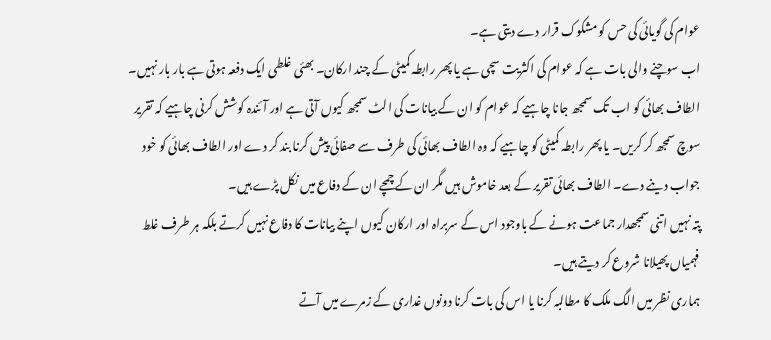عوام کی گویائی کی حس کو مشکوک قرار دے دیتی ہے۔
اب سوچنے والی بات ہے کہ عوام کی اکثریت سچی ہے یا پھر رابطہ کمیٹی کے چند ارکان۔ بھئی غلطی ایک دفعہ ہوتی ہے بار بار نہیں۔ الطاف بھائی کو اب تک سمجھ جانا چاہیے کہ عوام کو ان کے بیانات کی الٹ سمجھ کیوں آتی ہے اور آئندہ کوشش کرنی چاہیے کہ تقریر سوچ سمجھ کر کریں۔ یا پھر رابطہ کمیٹی کو چاہیے کہ وہ الطاف بھائی کی طرف سے صفائی پیش کرنا بند کر دے اور الطاف بھائی کو خود جواب دینے دے۔ الطاف بھائی تقریر کے بعد خاموش ہیں مگر ان کے چمچے ان کے دفاع میں نکل پڑے ہیں۔
پتہ نہیں اتنی سمجھدار جماعت ہونے کے باوجود اس کے سربراہ اور ارکان کیوں اپنے بیانات کا دفاع نہیں کرتے بلکہ ہر طرف غلط فہمیاں پھیلانا شروع کر دیتے ہیں۔
ہماری نظر میں الگ ملک کا مطالبہ کرنا یا اس کی بات کرنا دونوں غداری کے زمرے میں آتے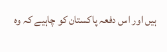ہیں اور اس دفعہ پاکستان کو چاہیے کہ وہ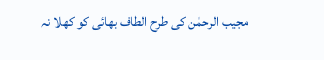مجیب الرحمٰن کی طرح الطاف بھائی کو کھلا نہ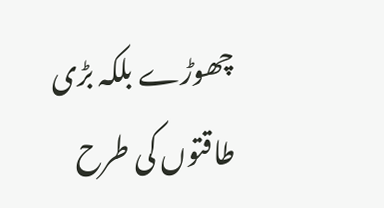چھوڑے بلکہ بڑی طاقتوں کی طرح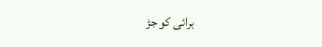برائی کو جڑ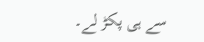سے ہی پکڑ لے۔